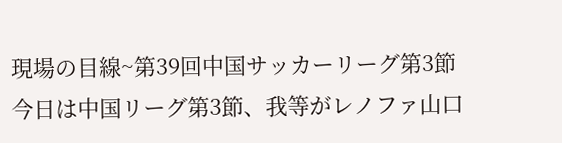現場の目線~第39回中国サッカーリーグ第3節
今日は中国リーグ第3節、我等がレノファ山口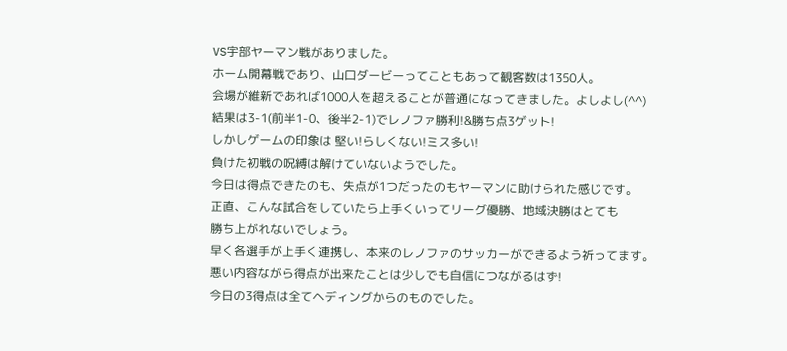VS宇部ヤーマン戦がありました。
ホーム開幕戦であり、山口ダービーってこともあって観客数は1350人。
会場が維新であれば1000人を超えることが普通になってきました。よしよし(^^)
結果は3-1(前半1-0、後半2-1)でレノファ勝利!&勝ち点3ゲット!
しかしゲームの印象は 堅い!らしくない!ミス多い!
負けた初戦の呪縛は解けていないようでした。
今日は得点できたのも、失点が1つだったのもヤーマンに助けられた感じです。
正直、こんな試合をしていたら上手くいってリーグ優勝、地域決勝はとても
勝ち上がれないでしょう。
早く各選手が上手く連携し、本来のレノファのサッカーができるよう祈ってます。
悪い内容ながら得点が出来たことは少しでも自信につながるはず!
今日の3得点は全てヘディングからのものでした。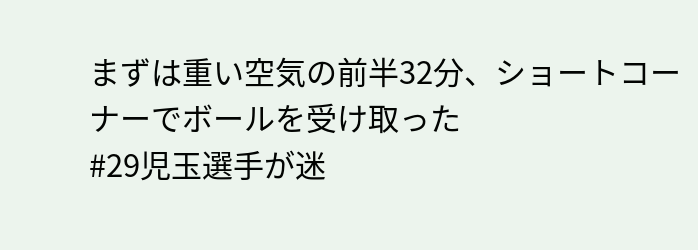まずは重い空気の前半32分、ショートコーナーでボールを受け取った
#29児玉選手が迷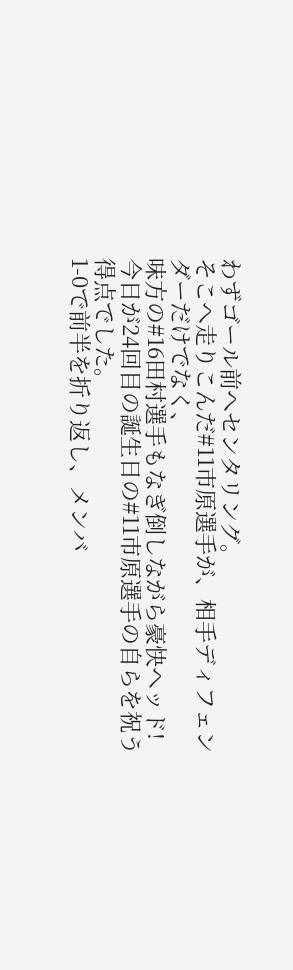わずゴール前へセンタリング。
そこへ走りこんだ#11市原選手が、相手ディフェンダーだけでなく、
味方の#16田村選手もなぎ倒しながら豪快ヘッド!
今日が24回目の誕生日の#11市原選手の自らを祝う得点でした。
1-0で前半を折り返し、メンバ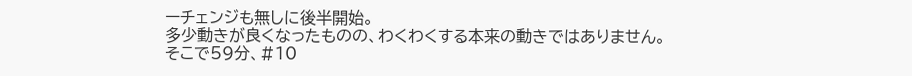ーチェンジも無しに後半開始。
多少動きが良くなったものの、わくわくする本来の動きではありません。
そこで59分、#10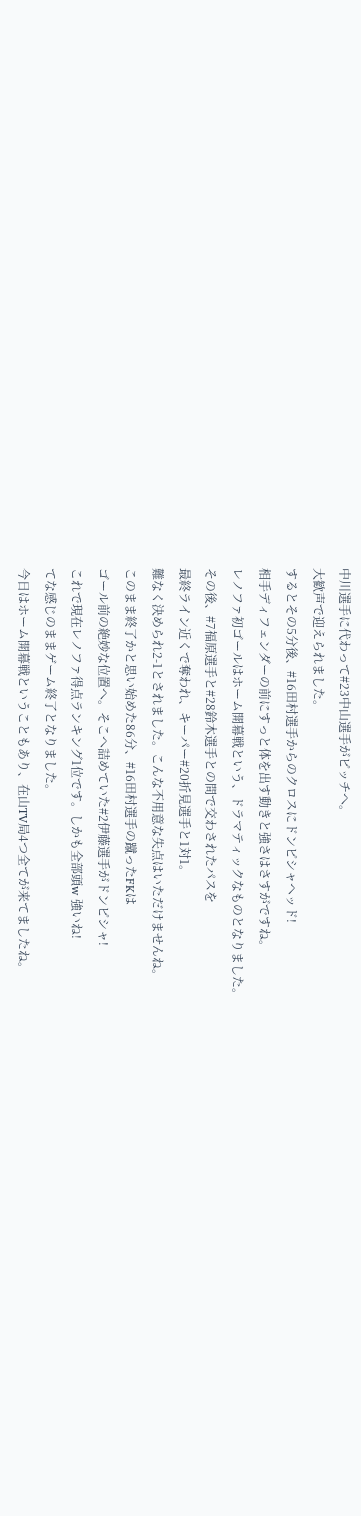中川選手に代わって#23中山選手がピッチへ。
大歓声で迎えられました。
するとその5分後、#16田村選手からのクロスにドンピシャヘッド!
相手ディフェンダーの前にすっと体を出す動きと強さはさすがですね。
レノファ初ゴールはホーム開幕戦という、ドラマティックなものとなりました。
その後、#7福原選手と#28鈴木選手との間で交わされたパスを
最終ライン近くで奪われ、キーパー#20折見選手と1対1。
難なく決められ2-1とされました。こんな不用意な失点はいただけませんね。
このまま終了かと思い始めた86分、#16田村選手の蹴ったFKは
ゴール前の絶妙な位置へ。そこへ詰めていた#2伊藤選手がドンピシャ!
これで現在レノファ得点ランキング1位です。しかも全部頭w 強いね!
てな感じのままゲーム終了となりました。
今日はホーム開幕戦ということもあり、在山TV局4つ全てが来てましたね。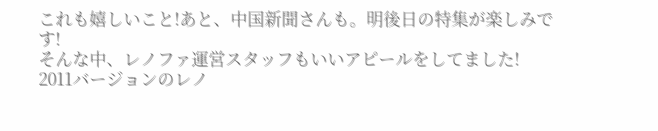これも嬉しいこと!あと、中国新聞さんも。明後日の特集が楽しみです!
そんな中、レノファ運営スタッフもいいアピールをしてました!
2011バージョンのレノ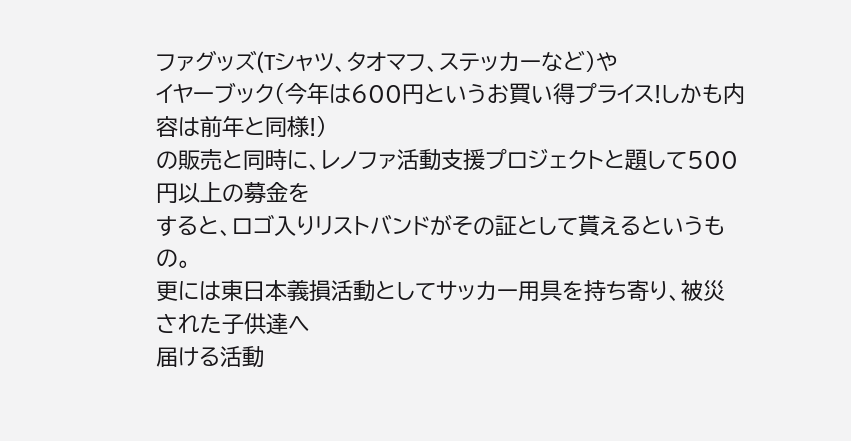ファグッズ(Tシャツ、タオマフ、ステッカーなど)や
イヤーブック(今年は600円というお買い得プライス!しかも内容は前年と同様!)
の販売と同時に、レノファ活動支援プロジェクトと題して500円以上の募金を
すると、ロゴ入りリストバンドがその証として貰えるというもの。
更には東日本義損活動としてサッカー用具を持ち寄り、被災された子供達へ
届ける活動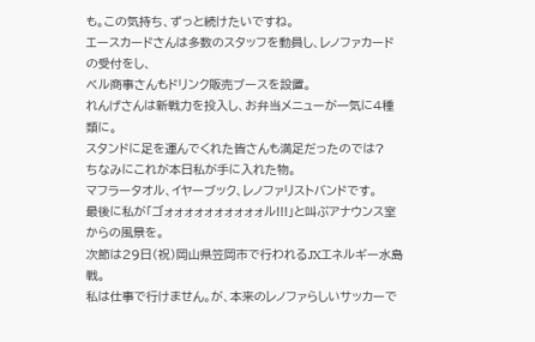も。この気持ち、ずっと続けたいですね。
エースカードさんは多数のスタッフを動員し、レノファカードの受付をし、
ベル商事さんもドリンク販売ブースを設置。
れんげさんは新戦力を投入し、お弁当メニューが一気に4種類に。
スタンドに足を運んでくれた皆さんも満足だったのでは?
ちなみにこれが本日私が手に入れた物。
マフラータオル、イヤーブック、レノファリストバンドです。
最後に私が「ゴォォォォォォォォォォル!!!」と叫ぶアナウンス室からの風景を。
次節は29日(祝)岡山県笠岡市で行われるJXエネルギー水島戦。
私は仕事で行けません。が、本来のレノファらしいサッカーで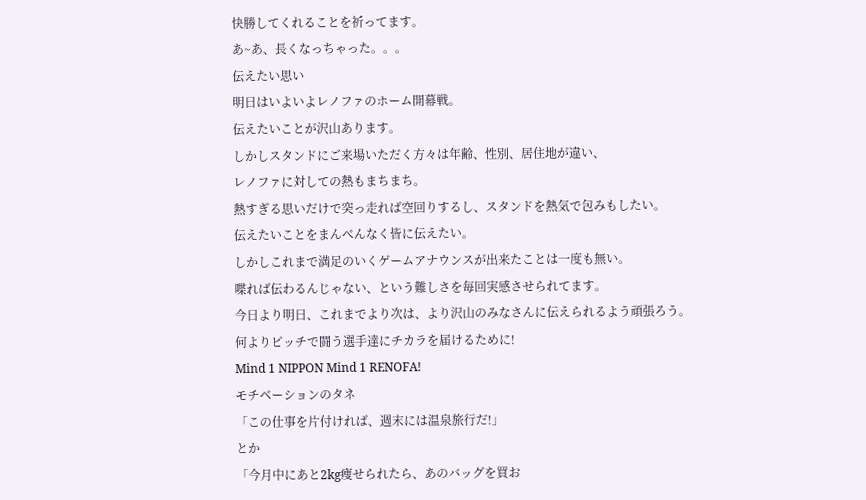快勝してくれることを祈ってます。
あ~あ、長くなっちゃった。。。
伝えたい思い
明日はいよいよレノファのホーム開幕戦。
伝えたいことが沢山あります。
しかしスタンドにご来場いただく方々は年齢、性別、居住地が違い、
レノファに対しての熱もまちまち。
熱すぎる思いだけで突っ走れば空回りするし、スタンドを熱気で包みもしたい。
伝えたいことをまんべんなく皆に伝えたい。
しかしこれまで満足のいくゲームアナウンスが出来たことは一度も無い。
喋れば伝わるんじゃない、という難しさを毎回実感させられてます。
今日より明日、これまでより次は、より沢山のみなさんに伝えられるよう頑張ろう。
何よりピッチで闘う選手達にチカラを届けるために!
Mind 1 NIPPON Mind 1 RENOFA!
モチベーションのタネ
「この仕事を片付ければ、週末には温泉旅行だ!」
とか
「今月中にあと2kg痩せられたら、あのバッグを買お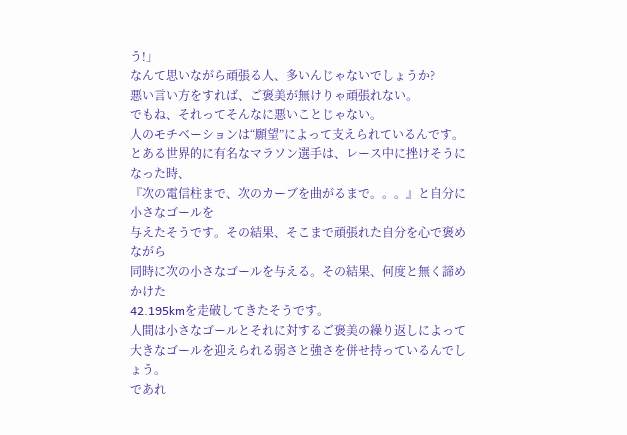う!」
なんて思いながら頑張る人、多いんじゃないでしょうか?
悪い言い方をすれば、ご褒美が無けりゃ頑張れない。
でもね、それってそんなに悪いことじゃない。
人のモチベーションは“願望”によって支えられているんです。
とある世界的に有名なマラソン選手は、レース中に挫けそうになった時、
『次の電信柱まで、次のカーブを曲がるまで。。。』と自分に小さなゴールを
与えたそうです。その結果、そこまで頑張れた自分を心で褒めながら
同時に次の小さなゴールを与える。その結果、何度と無く諦めかけた
42.195kmを走破してきたそうです。
人間は小さなゴールとそれに対するご褒美の繰り返しによって
大きなゴールを迎えられる弱さと強さを併せ持っているんでしょう。
であれ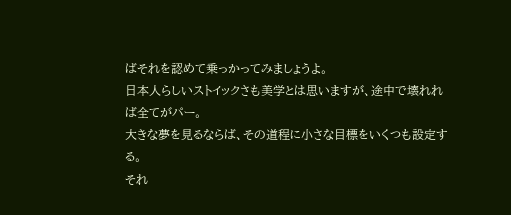ばそれを認めて乗っかってみましょうよ。
日本人らしいストイックさも美学とは思いますが、途中で壊れれば全てがパー。
大きな夢を見るならば、その道程に小さな目標をいくつも設定する。
それ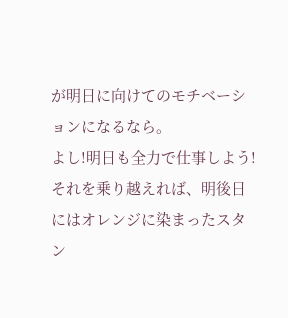が明日に向けてのモチベーションになるなら。
よし!明日も全力で仕事しよう!
それを乗り越えれば、明後日にはオレンジに染まったスタン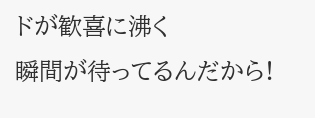ドが歓喜に沸く
瞬間が待ってるんだから!